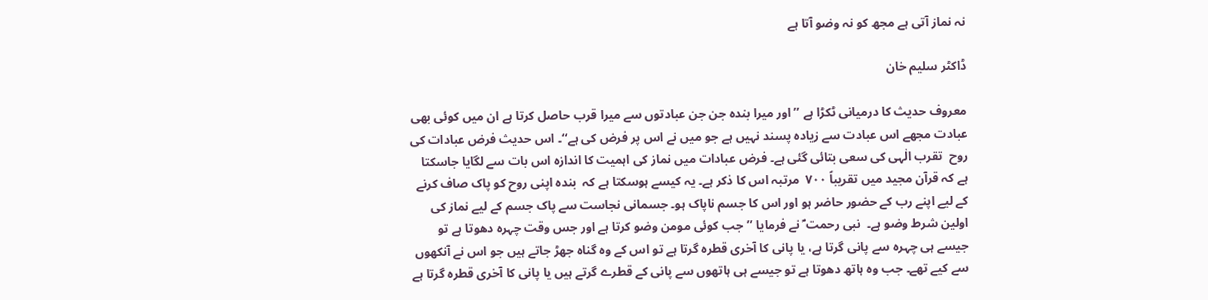نہ نماز آتی ہے مجھ کو نہ وضو آتا ہے

ڈاکٹر سلیم خان

معروف حدیث کا درمیانی ٹکڑا ہے ’’اور میرا بندہ جن جن عبادتوں سے میرا قرب حاصل کرتا ہے ان میں کوئی بھی عبادت مجھے اس عبادت سے زیادہ پسند نہیں ہے جو میں نے اس پر فرض کی ہے‘‘۔ اس حدیث فرض عبادات کی روح  تقرب الٰہی کی سعی بتائی گئی ہے۔ فرض عبادات میں نماز کی اہمیت کا اندازہ اس بات سے لگایا جاسکتا ہے کہ قرآن مجید میں تقریباً ۷۰۰  مرتبہ اس کا ذکر ہے۔ یہ کیسے ہوسکتا ہے کہ  بندہ اپنی روح کو پاک صاف کرنے کے لیے اپنے رب کے حضور حاضر ہو اور اس کا جسم ناپاک ہو۔ جسمانی نجاست سے پاک جسم کے لیے نماز کی اولین شرط وضو ہے۔  نبی رحمت ؐ نے فرمایا ’’جب کوئی مومن وضو کرتا ہے اور جس وقت چہرہ دھوتا ہے تو جیسے ہی چہرہ سے پانی گرتا ہے، یا پانی کا آخری قطرہ گرتا ہے تو اس کے وہ گناہ جھڑ جاتے ہیں جو اس نے آنکھوں سے کیے تھے۔ جب وہ ہاتھ دھوتا ہے تو جیسے ہی ہاتھوں سے پانی کے قطرے گرتے ہیں یا پانی کا آخری قطرہ گرتا ہے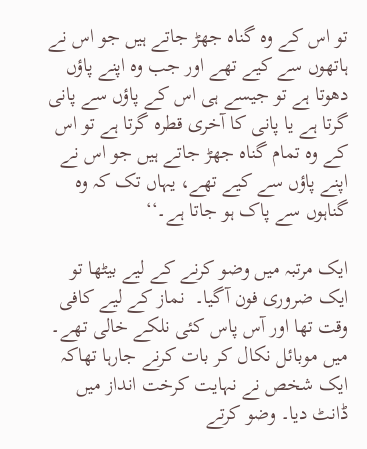تو اس کے وہ گناہ جھڑ جاتے ہیں جو اس نے ہاتھوں سے کیے تھے اور جب وہ اپنے پاؤں دھوتا ہے تو جیسے ہی اس کے پاؤں سے پانی گرتا ہے یا پانی کا آخری قطرہ گرتا ہے تو اس کے وہ تمام گناہ جھڑ جاتے ہیں جو اس نے اپنے پاؤں سے کیے تھے، یہاں تک کہ وہ گناہوں سے پاک ہو جاتا ہے۔‘‘

ایک مرتبہ میں وضو کرنے کے لیے بیٹھا تو ایک ضروری فون آگیا۔  نماز کے لیے کافی وقت تھا اور آس پاس کئی نلکے خالی تھے۔ میں موبائل نکال کر بات کرنے جارہا تھاکہ ایک شخص نے نہایت کرخت انداز میں ڈانٹ دیا۔ وضو کرتے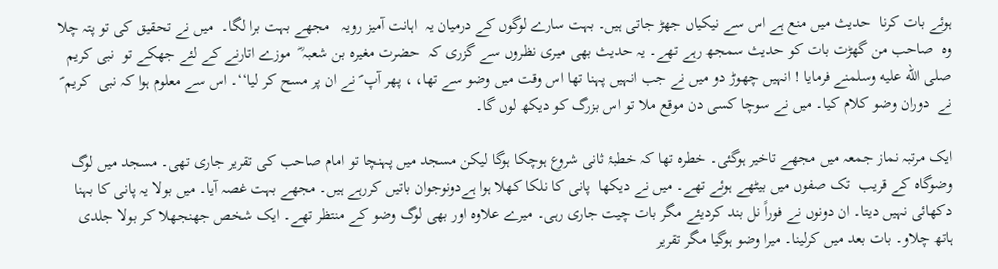ہوئے بات کرنا  حدیث میں منع ہے اس سے نیکیاں جھڑ جاتی ہیں۔ بہت سارے لوگوں کے درمیان یہ  اہانت آمیز رویہ   مجھے بہت برا لگا۔  میں نے تحقیق کی تو پتہ چلا وہ  صاحب من گھڑت بات کو حدیث سمجھ رہے تھے۔ یہ حدیث بھی میری نظروں سے گزری کہ  حضرت مغیرہ بن شعبہ ؓ  موزے اتارنے کے لئے جھکے تو  نبی کریم صلى الله عليه وسلمنے فرمایا ! انہیں چھوڑ دو میں نے جب انہیں پہنا تھا اس وقت میں وضو سے تھا، ، پھر آپ ؐ نے ان پر مسح کر لیا‘‘۔ اس سے معلوم ہوا کہ نبی  کریم ؐ نے  دوران وضو کلام کیا۔ میں نے سوچا کسی دن موقع ملا تو اس بزرگ کو دیکھ لوں گا۔

ایک مرتبہ نماز جمعہ میں مجھے تاخیر ہوگئی۔ خطرہ تھا کہ خطبۂ ثانی شروع ہوچکا ہوگا لیکن مسجد میں پہنچا تو امام صاحب کی تقریر جاری تھی۔ مسجد میں لوگ وضوگاہ کے قریب  تک صفوں میں بیٹھے ہوئے تھے۔ میں نے دیکھا  پانی کا نلکا کھلا ہوا ہےدونوجوان باتیں کررہے ہیں۔ مجھے بہت غصہ آیا۔ میں بولا یہ پانی کا بہنا دکھائی نہیں دیتا۔ ان دونوں نے فوراً نل بند کردیئے مگر بات چیت جاری رہی۔ میرے علاوہ اور بھی لوگ وضو کے منتظر تھے۔ ایک شخص جھنجھلا کر بولا جلدی ہاتھ چلاو۔ بات بعد میں کرلینا۔ میرا وضو ہوگیا مگر تقریر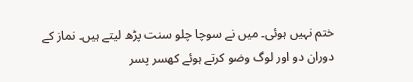ختم نہیں ہوئی۔ میں نے سوچا چلو سنت پڑھ لیتے ہیں۔ نماز کے دوران دو اور لوگ وضو کرتے ہوئے کھسر پسر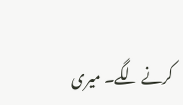کرنے لگے۔ میری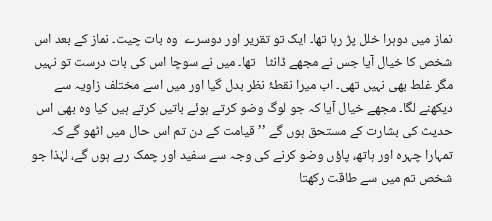نماز میں دوہرا خلل پڑ رہا تھا۔ ایک تو تقریر اور دوسرے  وہ بات چیت۔ نماز کے بعد اس شخص کا خیال آیا جس نے مجھے ڈانٹا   تھا۔ میں نے سوچا اس کی بات درست تو نہیں مگر غلط بھی نہیں تھی۔ اب میرا نقطۂ نظر بدل گیا اور میں اسے مختلف زاویہ سے دیکھنے لگا۔ مجھے خیال آیا کہ جو لوگ وضو کرتے ہوئے باتیں کرتے ہیں کیا وہ بھی اس حدیث کی بشارت کے مستحق ہوں گے ’’ قیامت کے دن تم اس حال میں اٹھو گے کہ تمہارا چہرہ اور ہاتھ، پاؤں وضو کرنے کی وجہ سے سفید اور چمک رہے ہوں گے، لہٰذا جو شخص تم میں سے طاقت رکھتا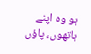ہو وہ اپنے ہاتھوں، پاؤں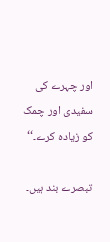اور چہرے کی سفیدی اور چمک کو زیادہ کرے۔‘‘

تبصرے بند ہیں۔